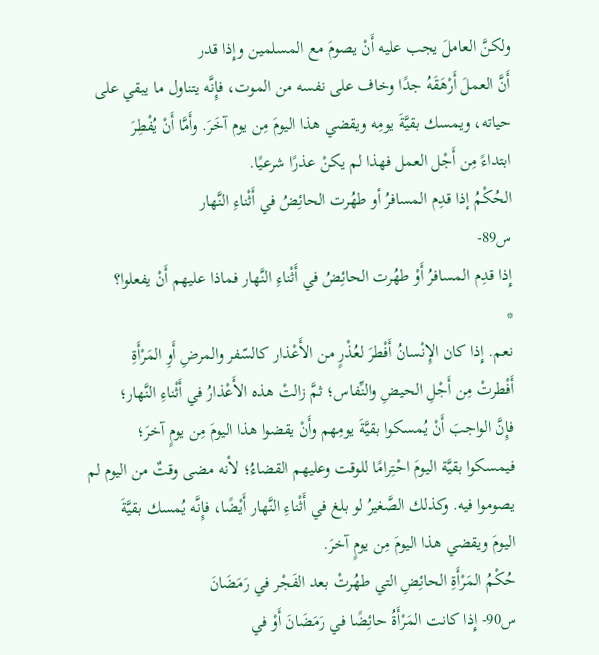ولكنَّ العاملَ يجب عليه أَنْ يصومَ مع المسلمين وإِذا قدر
أَنَّ العملَ أَرْهَقَهُ جدًا وخاف على نفسه من الموت، فإِنَّه يتناول ما يبقي على
حياته، ويمسك بقيَّةَ يومِه ويقضي هذا اليومَ مِن يوم آخَرَ. وأَمَّا أَنْ يُفْطِرَ
ابتداءً مِن أَجْل العمل فهذا لم يكنْ عذرًا شرعيًا.
الحُكْمُ إذا قدِم المسافرُ أو طهُرت الحائِضُ في أَثْناءِ النَّهار
س89-
إِذا قدِم المسافرُ أَوْ طهُرت الحائِضُ في أَثْناءِ النَّهار فماذا عليهم أَنْ يفعلوا؟
*
نعم. إِذا كان الإِنْسانُ أَفْطرَ لعُذْرٍ من الأَعْذار كالسّفر والمرضِ أَوِ المَرْأَةِ
أَفْطرتْ مِن أَجْلِ الحيضِ والنِّفاس؛ ثمَّ زالتْ هذه الأَعْذارُ في أَثْناءِ النَّهار؛
فإِنَّ الواجبَ أَنْ يُمسكوا بقيَّةَ يومِهم وأَنْ يقضوا هذا اليومَ مِن يومٍ آخرَ؛
فيمسكوا بقيَّة اليومَ احْتِرامًا للوقت وعليهم القضاءُ؛ لأنه مضى وقتٌ من اليوم لم
يصوموا فيه. وكذلك الصَّغيرُ لو بلغ في أَثْناءِ النَّهار أَيْضًا، فإِنَّه يُمسك بقيَّةَ
اليومَ ويقضي هذا اليومَ مِن يومٍ آخرَ.
حُكْمُ المَرْأَةِ الحائِضِ التي طهُرتْ بعد الفَجْر في رَمَضَانَ
س90- إِذا كانت المَرْأَةُ حائِضًا في رَمَضَانَ أَوْ في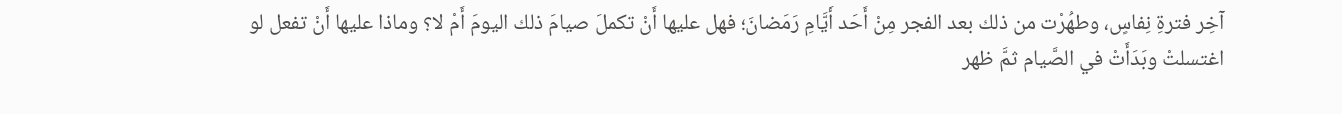آخِر فترةِ نِفاسٍ، وطهُرْت من ذلك بعد الفجر مِنْ أَحَد أَيَّامِ رَمَضانَ؛ فهل عليها أَنْ تكملَ صيامَ ذلك اليومَ أَمْ لا؟ وماذا عليها أَنْ تفعل لو اغتسلتْ وبَدَأَتْ في الصَّيام ثمَّ ظهر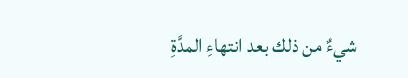شيءٌ من ذلك بعد انتهاءِ المدَّةِ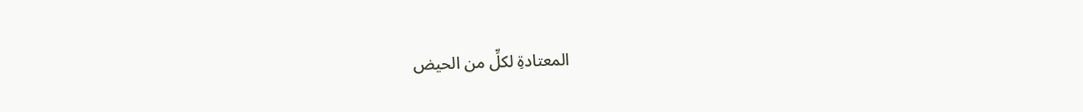المعتادةِ لكلِّ من الحيض